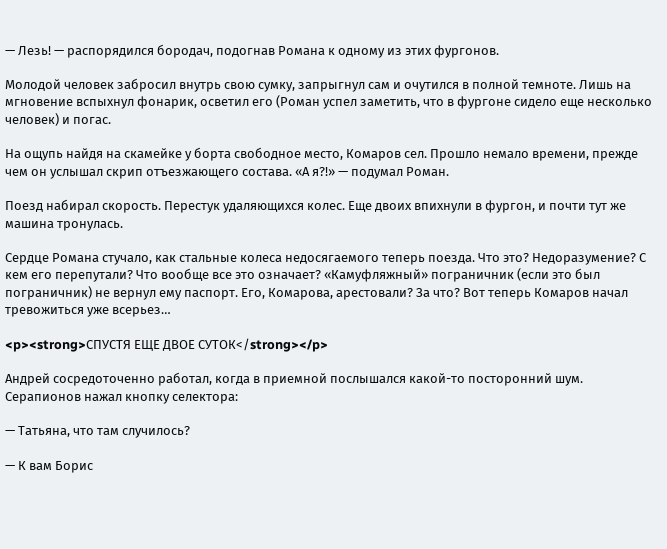— Лезь! — распорядился бородач, подогнав Романа к одному из этих фургонов.

Молодой человек забросил внутрь свою сумку, запрыгнул сам и очутился в полной темноте. Лишь на мгновение вспыхнул фонарик, осветил его (Роман успел заметить, что в фургоне сидело еще несколько человек) и погас.

На ощупь найдя на скамейке у борта свободное место, Комаров сел. Прошло немало времени, прежде чем он услышал скрип отъезжающего состава. «А я?!» — подумал Роман.

Поезд набирал скорость. Перестук удаляющихся колес. Еще двоих впихнули в фургон, и почти тут же машина тронулась.

Сердце Романа стучало, как стальные колеса недосягаемого теперь поезда. Что это? Недоразумение? С кем его перепутали? Что вообще все это означает? «Камуфляжный» пограничник (если это был пограничник) не вернул ему паспорт. Его, Комарова, арестовали? За что? Вот теперь Комаров начал тревожиться уже всерьез…

<p><strong>СПУСТЯ ЕЩЕ ДВОЕ СУТОК</strong></p>

Андрей сосредоточенно работал, когда в приемной послышался какой-то посторонний шум. Серапионов нажал кнопку селектора:

— Татьяна, что там случилось?

— К вам Борис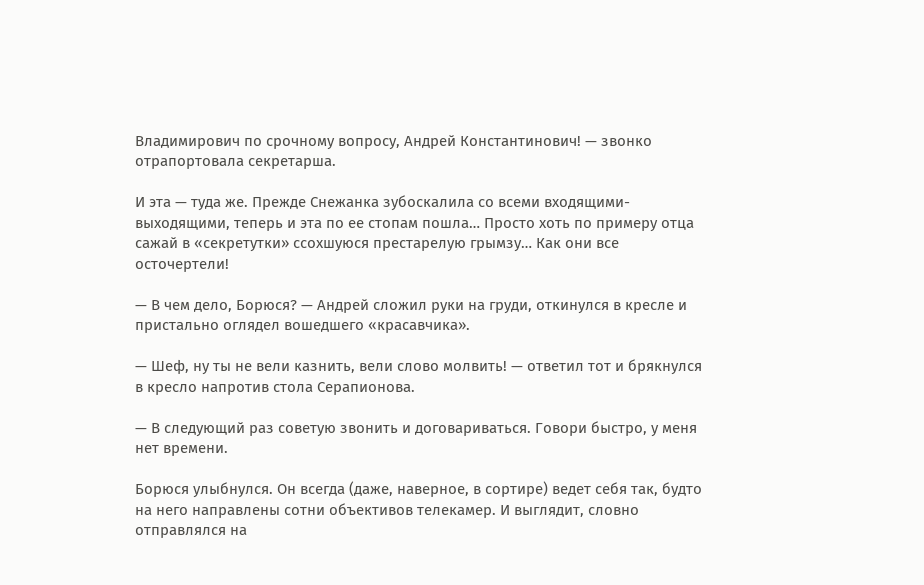Владимирович по срочному вопросу, Андрей Константинович! — звонко отрапортовала секретарша.

И эта — туда же. Прежде Снежанка зубоскалила со всеми входящими-выходящими, теперь и эта по ее стопам пошла… Просто хоть по примеру отца сажай в «секретутки» ссохшуюся престарелую грымзу… Как они все осточертели!

— В чем дело, Борюся? — Андрей сложил руки на груди, откинулся в кресле и пристально оглядел вошедшего «красавчика».

— Шеф, ну ты не вели казнить, вели слово молвить! — ответил тот и брякнулся в кресло напротив стола Серапионова.

— В следующий раз советую звонить и договариваться. Говори быстро, у меня нет времени.

Борюся улыбнулся. Он всегда (даже, наверное, в сортире) ведет себя так, будто на него направлены сотни объективов телекамер. И выглядит, словно отправлялся на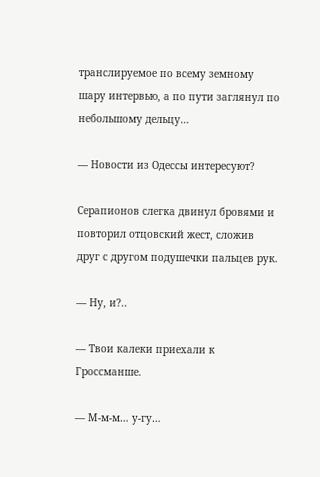транслируемое по всему земному шару интервью, а по пути заглянул по небольшому дельцу…

— Новости из Одессы интересуют?

Серапионов слегка двинул бровями и повторил отцовский жест, сложив друг с другом подушечки пальцев рук.

— Ну, и?..

— Твои калеки приехали к Гроссманше.

— М-м-м… у-гу…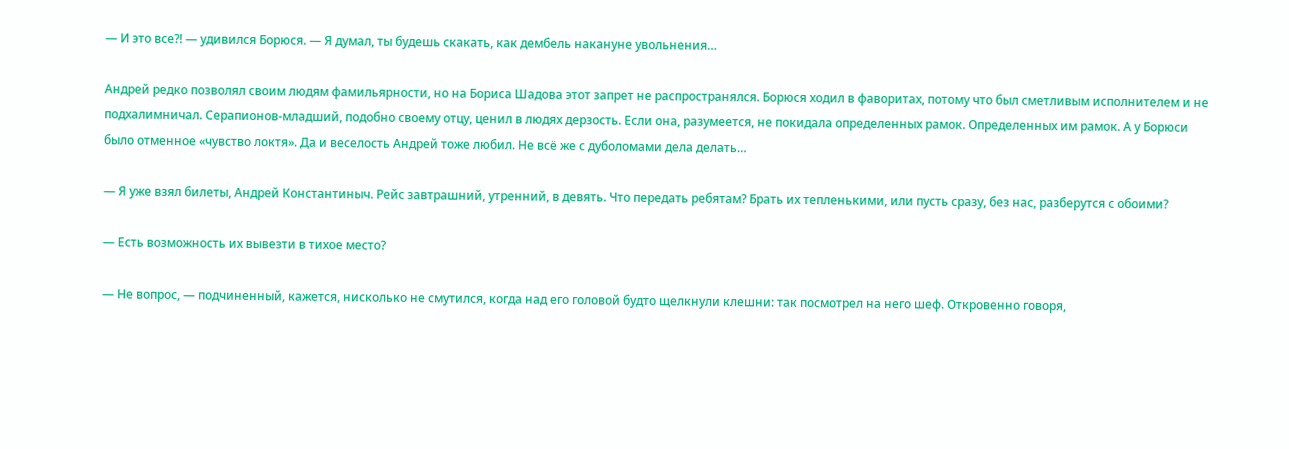— И это все?! — удивился Борюся. — Я думал, ты будешь скакать, как дембель накануне увольнения…

Андрей редко позволял своим людям фамильярности, но на Бориса Шадова этот запрет не распространялся. Борюся ходил в фаворитах, потому что был сметливым исполнителем и не подхалимничал. Серапионов-младший, подобно своему отцу, ценил в людях дерзость. Если она, разумеется, не покидала определенных рамок. Определенных им рамок. А у Борюси было отменное «чувство локтя». Да и веселость Андрей тоже любил. Не всё же с дуболомами дела делать…

— Я уже взял билеты, Андрей Константиныч. Рейс завтрашний, утренний, в девять. Что передать ребятам? Брать их тепленькими, или пусть сразу, без нас, разберутся с обоими?

— Есть возможность их вывезти в тихое место?

— Не вопрос, — подчиненный, кажется, нисколько не смутился, когда над его головой будто щелкнули клешни: так посмотрел на него шеф. Откровенно говоря,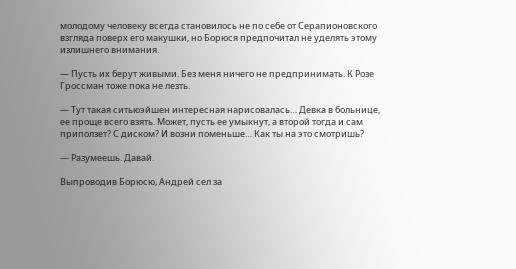молодому человеку всегда становилось не по себе от Серапионовского взгляда поверх его макушки, но Борюся предпочитал не уделять этому излишнего внимания.

— Пусть их берут живыми. Без меня ничего не предпринимать. К Розе Гроссман тоже пока не лезть.

— Тут такая ситьюэйшен интересная нарисовалась… Девка в больнице, ее проще всего взять. Может, пусть ее умыкнут, а второй тогда и сам приползет? С диском? И возни поменьше… Как ты на это смотришь?

— Разумеешь. Давай.

Выпроводив Борюсю, Андрей сел за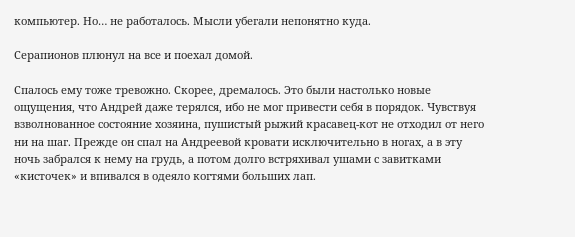компьютер. Но… не работалось. Мысли убегали непонятно куда.

Серапионов плюнул на все и поехал домой.

Спалось ему тоже тревожно. Скорее, дремалось. Это были настолько новые ощущения, что Андрей даже терялся, ибо не мог привести себя в порядок. Чувствуя взволнованное состояние хозяина, пушистый рыжий красавец-кот не отходил от него ни на шаг. Прежде он спал на Андреевой кровати исключительно в ногах, а в эту ночь забрался к нему на грудь, а потом долго встряхивал ушами с завитками «кисточек» и впивался в одеяло когтями больших лап.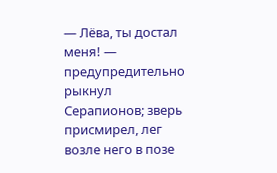— Лёва, ты достал меня! — предупредительно рыкнул Серапионов; зверь присмирел, лег возле него в позе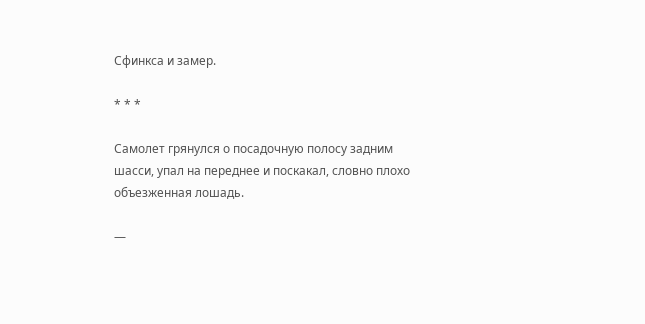Сфинкса и замер.

* * *

Самолет грянулся о посадочную полосу задним шасси, упал на переднее и поскакал, словно плохо объезженная лошадь.

—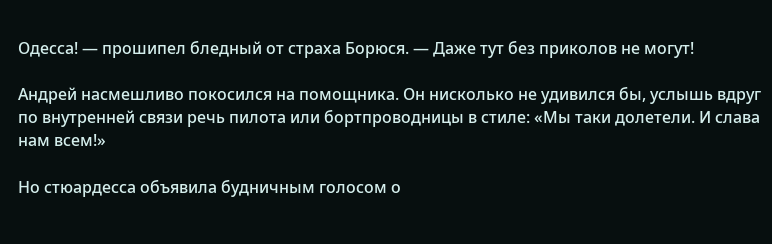Одесса! — прошипел бледный от страха Борюся. — Даже тут без приколов не могут!

Андрей насмешливо покосился на помощника. Он нисколько не удивился бы, услышь вдруг по внутренней связи речь пилота или бортпроводницы в стиле: «Мы таки долетели. И слава нам всем!»

Но стюардесса объявила будничным голосом о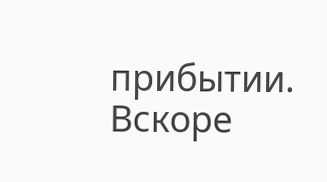прибытии. Вскоре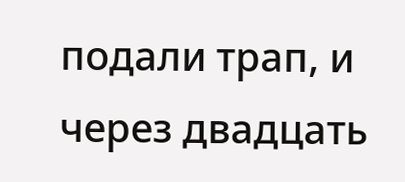подали трап, и через двадцать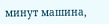минут машина,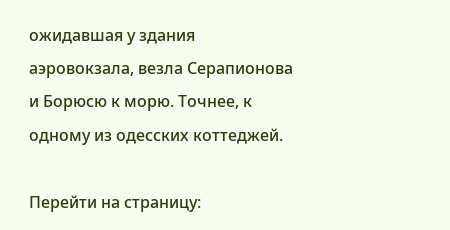ожидавшая у здания аэровокзала, везла Серапионова и Борюсю к морю. Точнее, к одному из одесских коттеджей.

Перейти на страницу: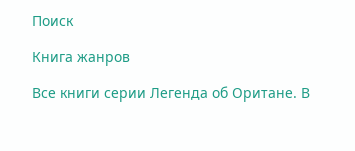Поиск

Книга жанров

Все книги серии Легенда об Оритане. В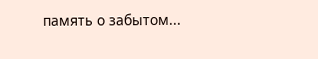память о забытом...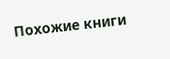Похожие книги